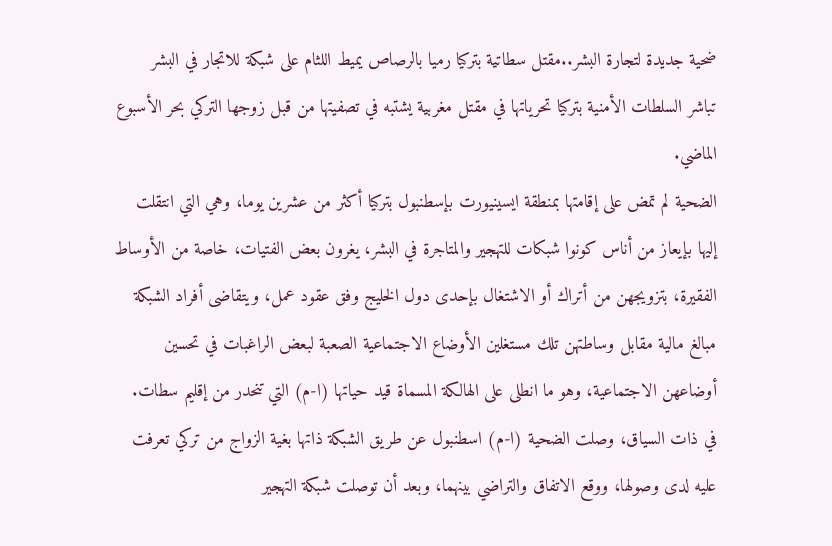ضحية جديدة لتجارة البشر..مقتل سطاتية بتركيا رميا بالرصاص يميط اللثام على شبكة للاتجار في البشر
تباشر السلطات الأمنية بتركيا تحرياتها في مقتل مغربية يشتبه في تصفيتها من قبل زوجها التركي بحر الأسبوع الماضي.
الضحية لم تمض على إقامتها بمنطقة ايسينيورت بإسطنبول بتركيا أكثر من عشرين يوما، وهي التي انتقلت إليها بإيعاز من أناس كونوا شبكات للتهجير والمتاجرة في البشر، يغرون بعض الفتيات، خاصة من الأوساط الفقيرة، بتزويجهن من أتراك أو الاشتغال بإحدى دول الخليج وفق عقود عمل، ويتقاضى أفراد الشبكة مبالغ مالية مقابل وساطتهن تلك مستغلين الأوضاع الاجتماعية الصعبة لبعض الراغبات في تحسين أوضاعهن الاجتماعية، وهو ما انطلى على الهالكة المسماة قيد حياتها (ا-م) التي تنحدر من إقليم سطات.
في ذات السياق، وصلت الضحية (ا-م) اسطنبول عن طريق الشبكة ذاتها بغية الزواج من تركي تعرفت عليه لدى وصولها، ووقع الاتفاق والتراضي بينهما، وبعد أن توصلت شبكة التهجير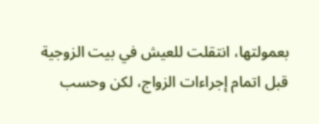بعمولتها، انتقلت للعيش في بيت الزوجية قبل اتمام إجراءات الزواج، لكن وحسب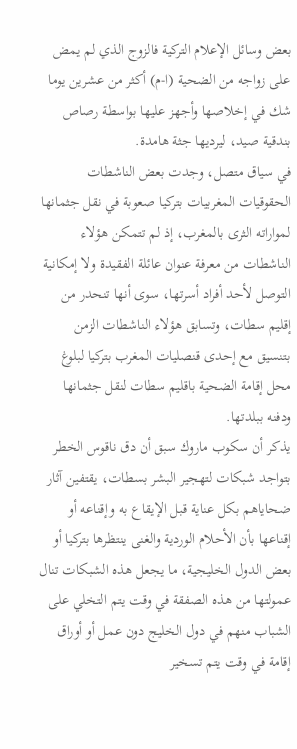بعض وسائل الإعلام التركية فالزوج الذي لم يمض على زواجه من الضحية (ا-م) أكثر من عشرين يوما شك في إخلاصها وأجهز عليها بواسطة رصاص بندقية صيد، ليرديها جثة هامدة.
في سياق متصل، وجدت بعض الناشطات الحقوقيات المغربيات بتركيا صعوبة في نقل جثمانها لمواراته الثرى بالمغرب، إذ لم تتمكن هؤلاء الناشطات من معرفة عنوان عائلة الفقيدة ولا إمكانية التوصل لأحد أفراد أسرتها، سوى أنها تنحدر من إقليم سطات، وتسابق هؤلاء الناشطات الزمن بتنسيق مع إحدى قنصليات المغرب بتركيا لبلوغ محل إقامة الضحية باقليم سطات لنقل جثمانها ودفنه ببلدتها.
يذكر أن سكوب ماروك سبق أن دق ناقوس الخطر بتواجد شبكات لتهجير البشر بسطات، يقتفين آثار ضحاياهم بكل عناية قبل الإيقاع به وإقناعه أو إقناعها بأن الأحلام الوردية والغنى ينتظرها بتركيا أو بعض الدول الخليجية، ما يجعل هذه الشبكات تنال عمولتها من هذه الصفقة في وقت يتم التخلي على الشباب منهم في دول الخليج دون عمل أو أوراق إقامة في وقت يتم تسخير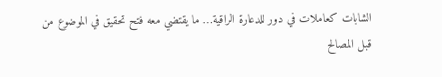الشابات كعاملات في دور للدعارة الراقية… ما يقتضي معه فتح تحقيق في الموضوع من قبل المصالح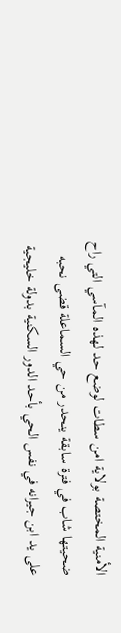الأمنية المختصة بولاية امن سطات لوضع حد لهذه المآسي التي راح ضحيتها شاب في فترة سابقة ينحدر من حي السماعلة قضى نحبه على يد ابن جيرانه في نفس الحي بأحد الدور السكنية بدولة خليجية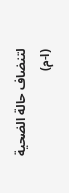لتنضاف حالة الضحية (ا-م)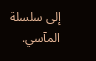إلى سلسلة المآسي.